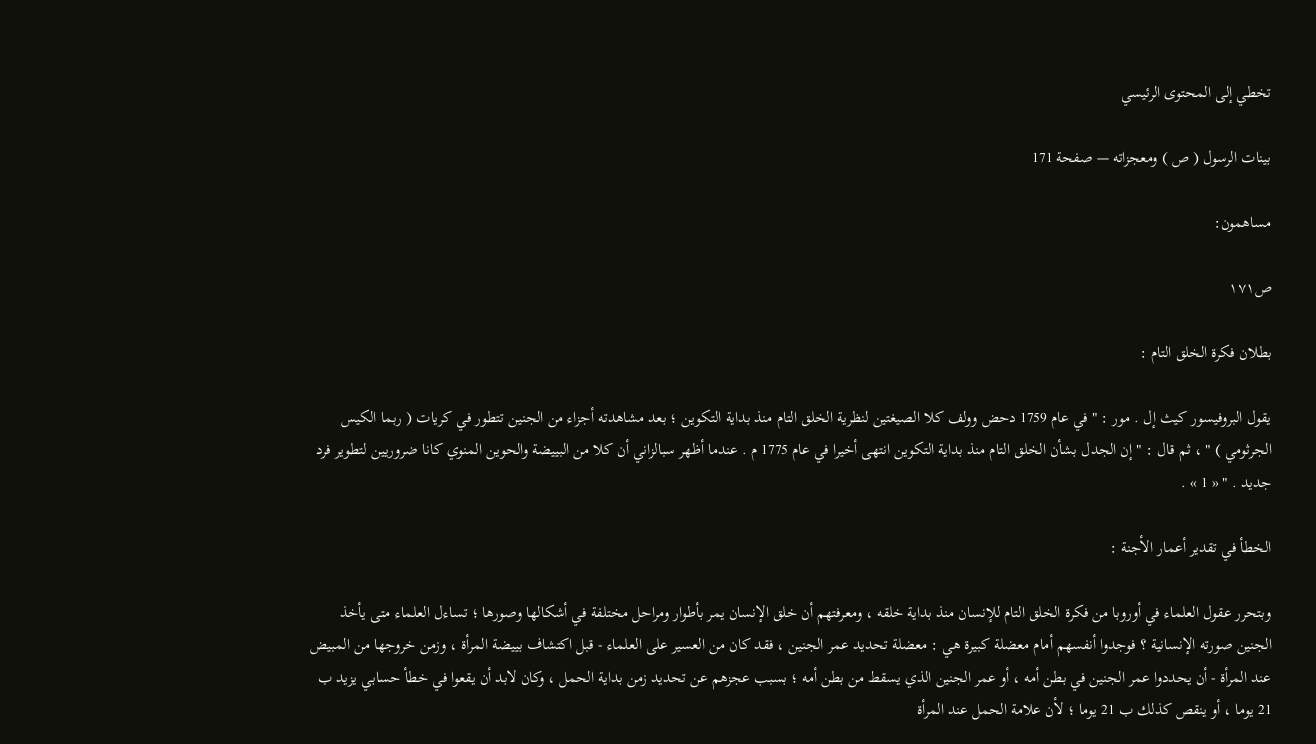تخطي إلى المحتوى الرئيسي

بينات الرسول ( ص ) ومعجزاته — صفحة 171

مساهمون:

ص١٧١

بطلان فكرة الخلق التام :

يقول البروفيسور كيث إل . مور : " في عام 1759 دحض وولف كلا الصيغتين لنظرية الخلق التام منذ بداية التكوين ؛ بعد مشاهدته أجزاء من الجنين تتطور في كريات ( ربما الكيس الجرثومي ) " ، ثم قال : " إن الجدل بشأن الخلق التام منذ بداية التكوين انتهى أخيرا في عام 1775 م . عندما أظهر سبالزاني أن كلا من البييضة والحوين المنوي كانا ضروريين لتطوير فرد جديد . " « 1 » .

الخطأ في تقدير أعمار الأجنة :

وبتحرر عقول العلماء في أوروبا من فكرة الخلق التام للإنسان منذ بداية خلقه ، ومعرفتهم أن خلق الإنسان يمر بأطوار ومراحل مختلفة في أشكالها وصورها ؛ تساءل العلماء متى يأخذ الجنين صورته الإنسانية ؟ فوجدوا أنفسهم أمام معضلة كبيرة هي : معضلة تحديد عمر الجنين ، فقد كان من العسير على العلماء - قبل اكتشاف بييضة المرأة ، وزمن خروجها من المبيض عند المرأة - أن يحددوا عمر الجنين في بطن أمه ، أو عمر الجنين الذي يسقط من بطن أمه ؛ بسبب عجزهم عن تحديد زمن بداية الحمل ، وكان لابد أن يقعوا في خطأ حسابي يزيد ب 21 يوما ، أو ينقص كذلك ب 21 يوما ؛ لأن علامة الحمل عند المرأة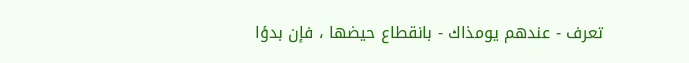تعرف - عندهم يومذاك - بانقطاع حيضها ، فإن بدؤا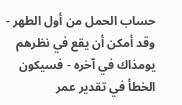حساب الحمل من أول الطهر - وقد أمكن أن يقع في نظرهم يومذاك في آخره - فسيكون الخطأ في تقدير عمر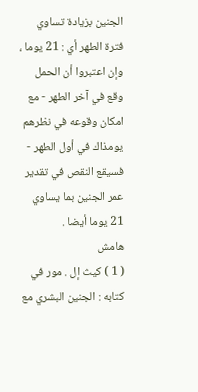الجنين بزيادة تساوي فترة الطهر أي : 21 يوما ، وإن اعتبروا أن الحمل وقع في آخر الطهر - مع امكان وقوعه في نظرهم يومذاك في أول الطهر - فسيقع النقص في تقدير عمر الجنين بما يساوي 21 يوما أيضا .
هامش
( 1 ) كيث إل . مور في كتابه : الجنين البشري مع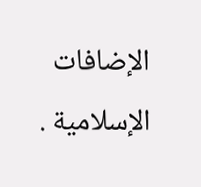الإضافات الإسلامية .